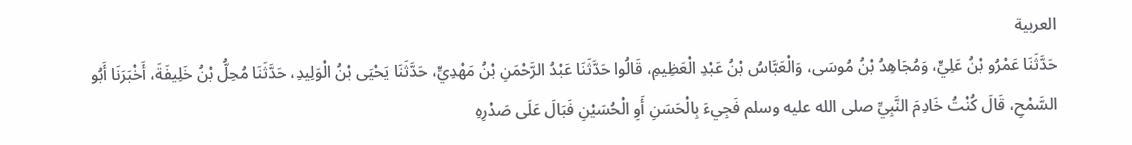العربية
حَدَّثَنَا عَمْرُو بْنُ عَلِيٍّ، وَمُجَاهِدُ بْنُ مُوسَى، وَالْعَبَّاسُ بْنُ عَبْدِ الْعَظِيمِ، قَالُوا حَدَّثَنَا عَبْدُ الرَّحْمَنِ بْنُ مَهْدِيٍّ، حَدَّثَنَا يَحْيَى بْنُ الْوَلِيدِ، حَدَّثَنَا مُحِلُّ بْنُ خَلِيفَةَ، أَخْبَرَنَا أَبُو السَّمْحِ، قَالَ كُنْتُ خَادِمَ النَّبِيِّ صلى الله عليه وسلم فَجِيءَ بِالْحَسَنِ أَوِ الْحُسَيْنِ فَبَالَ عَلَى صَدْرِهِ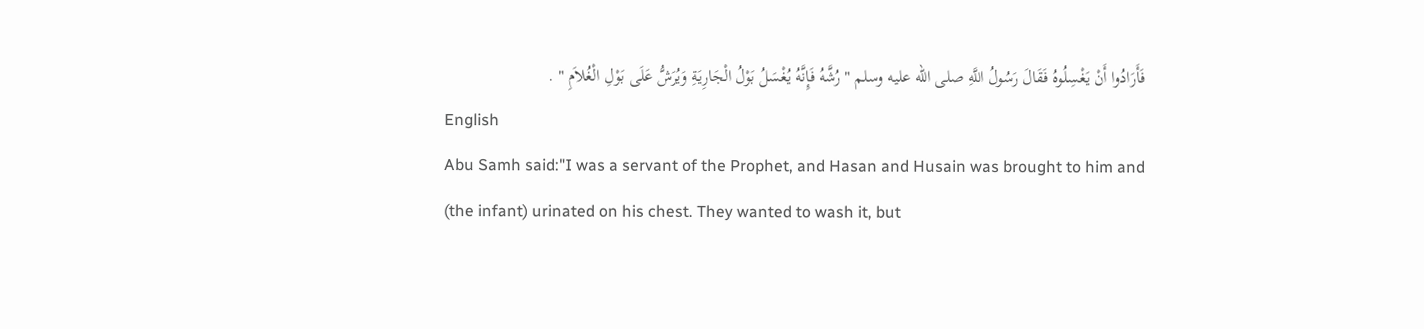فَأَرَادُوا أَنْ يَغْسِلُوهُ فَقَالَ رَسُولُ اللَّهِ صلى الله عليه وسلم " رُشَّهُ فَإِنَّهُ يُغْسَلُ بَوْلُ الْجَارِيَةِ وَيُرَشُّ عَلَى بَوْلِ الْغُلاَمِ " .
English
Abu Samh said:"I was a servant of the Prophet, and Hasan and Husain was brought to him and (the infant) urinated on his chest. They wanted to wash it, but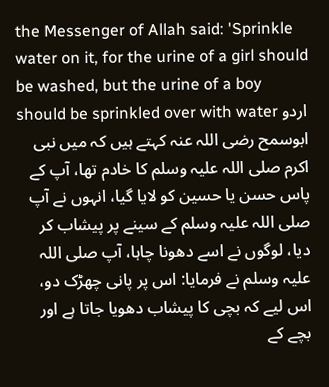the Messenger of Allah said: 'Sprinkle water on it, for the urine of a girl should be washed, but the urine of a boy should be sprinkled over with water اردو
ابوسمح رضی اللہ عنہ کہتے ہیں کہ میں نبی اکرم صلی اللہ علیہ وسلم کا خادم تھا، آپ کے پاس حسن یا حسین کو لایا گیا، انہوں نے آپ صلی اللہ علیہ وسلم کے سینے پر پیشاب کر دیا، لوگوں نے اسے دھونا چاہا، آپ صلی اللہ علیہ وسلم نے فرمایا: اس پر پانی چھڑک دو، اس لیے کہ بچی کا پیشاب دھویا جاتا ہے اور بچے کے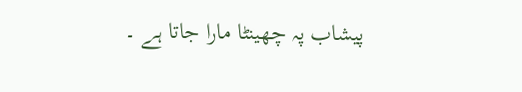پیشاب پہ چھینٹا مارا جاتا ہے ۔